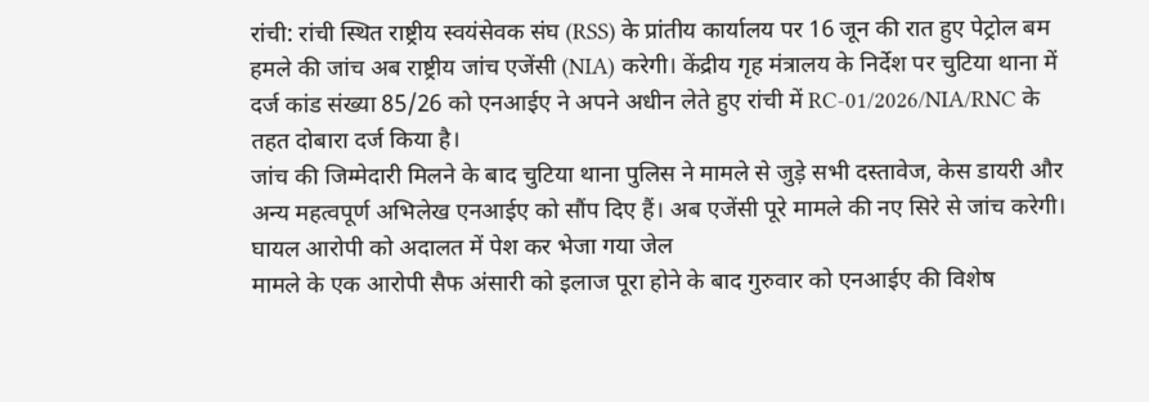रांची: रांची स्थित राष्ट्रीय स्वयंसेवक संघ (RSS) के प्रांतीय कार्यालय पर 16 जून की रात हुए पेट्रोल बम हमले की जांच अब राष्ट्रीय जांच एजेंसी (NIA) करेगी। केंद्रीय गृह मंत्रालय के निर्देश पर चुटिया थाना में दर्ज कांड संख्या 85/26 को एनआईए ने अपने अधीन लेते हुए रांची में RC-01/2026/NIA/RNC के तहत दोबारा दर्ज किया है।
जांच की जिम्मेदारी मिलने के बाद चुटिया थाना पुलिस ने मामले से जुड़े सभी दस्तावेज, केस डायरी और अन्य महत्वपूर्ण अभिलेख एनआईए को सौंप दिए हैं। अब एजेंसी पूरे मामले की नए सिरे से जांच करेगी।
घायल आरोपी को अदालत में पेश कर भेजा गया जेल
मामले के एक आरोपी सैफ अंसारी को इलाज पूरा होने के बाद गुरुवार को एनआईए की विशेष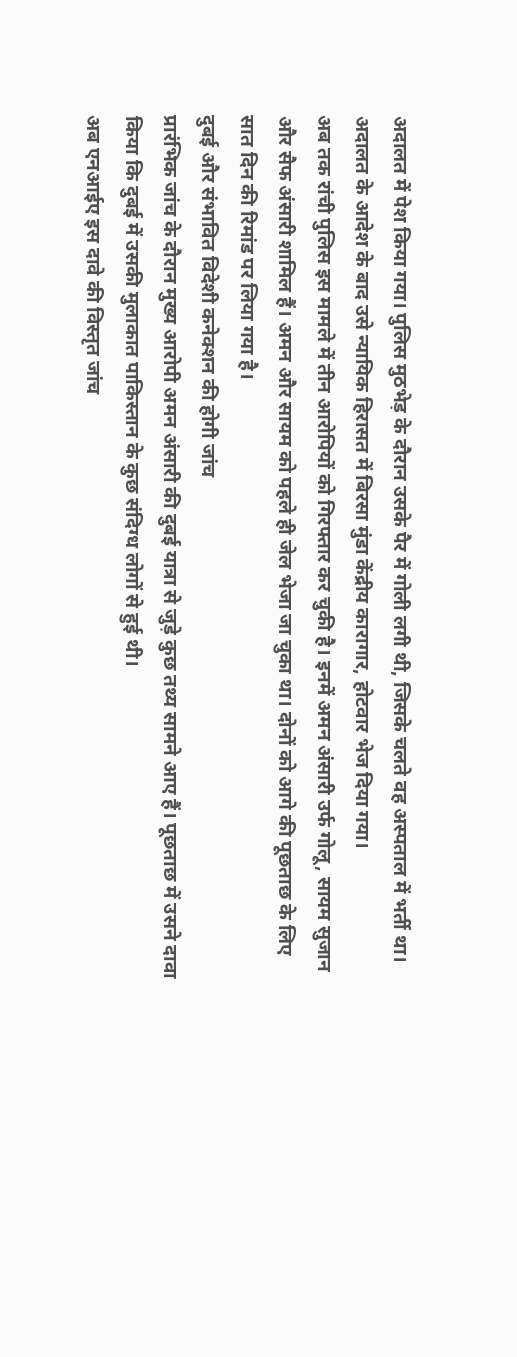अदालत में पेश किया गया। पुलिस मुठभेड़ के दौरान उसके पैर में गोली लगी थी, जिसके चलते वह अस्पताल में भर्ती था।
अदालत के आदेश के बाद उसे न्यायिक हिरासत में बिरसा मुंडा केंद्रीय कारागार, होटवार भेज दिया गया।
अब तक रांची पुलिस इस मामले में तीन आरोपियों को गिरफ्तार कर चुकी है। इनमें अमन अंसारी उर्फ गोलू, सायम सुजान और सैफ अंसारी शामिल हैं। अमन और सायम को पहले ही जेल भेजा जा चुका था। दोनों को आगे की पूछताछ के लिए सात दिन की रिमांड पर लिया गया है।
दुबई और संभावित विदेशी कनेक्शन की होगी जांच
प्रारंभिक जांच के दौरान मुख्य आरोपी अमन अंसारी की दुबई यात्रा से जुड़े कुछ तथ्य सामने आए हैं। पूछताछ में उसने दावा किया कि दुबई में उसकी मुलाकात पाकिस्तान के कुछ संदिग्ध लोगों से हुई थी।
अब एनआईए इस दावे की विस्तृत जांच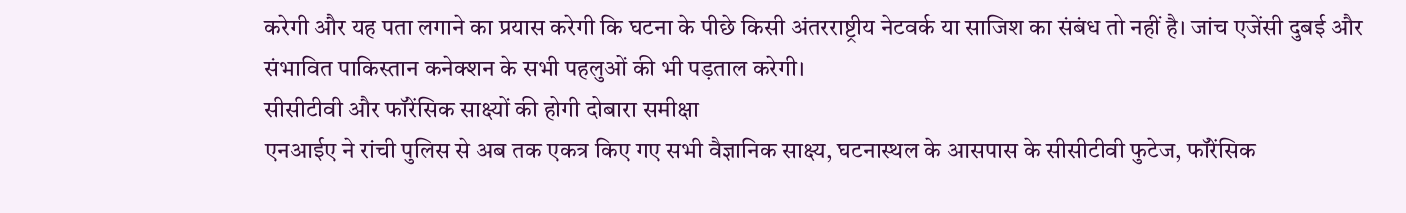करेगी और यह पता लगाने का प्रयास करेगी कि घटना के पीछे किसी अंतरराष्ट्रीय नेटवर्क या साजिश का संबंध तो नहीं है। जांच एजेंसी दुबई और संभावित पाकिस्तान कनेक्शन के सभी पहलुओं की भी पड़ताल करेगी।
सीसीटीवी और फॉरेंसिक साक्ष्यों की होगी दोबारा समीक्षा
एनआईए ने रांची पुलिस से अब तक एकत्र किए गए सभी वैज्ञानिक साक्ष्य, घटनास्थल के आसपास के सीसीटीवी फुटेज, फॉरेंसिक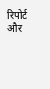रिपोर्ट और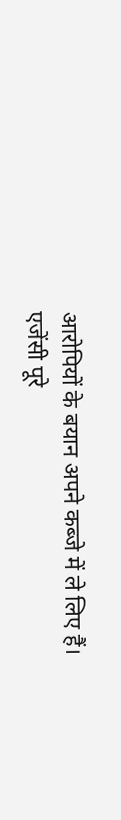आरोपियों के बयान अपने कब्जे में ले लिए हैं।
एजेंसी पूरे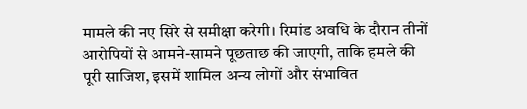मामले की नए सिरे से समीक्षा करेगी। रिमांड अवधि के दौरान तीनों आरोपियों से आमने-सामने पूछताछ की जाएगी, ताकि हमले की पूरी साजिश, इसमें शामिल अन्य लोगों और संभावित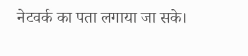नेटवर्क का पता लगाया जा सके।